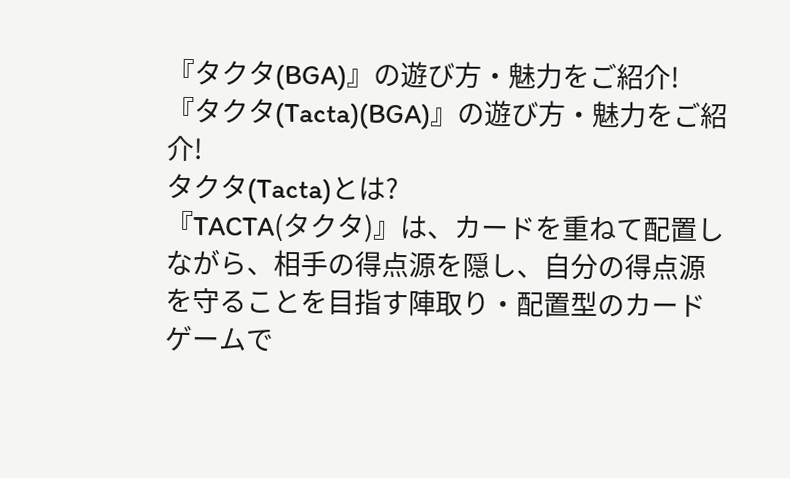『タクタ(BGA)』の遊び方・魅力をご紹介!
『タクタ(Tacta)(BGA)』の遊び方・魅力をご紹介!
タクタ(Tacta)とは?
『TACTA(タクタ)』は、カードを重ねて配置しながら、相手の得点源を隠し、自分の得点源を守ることを目指す陣取り・配置型のカードゲームで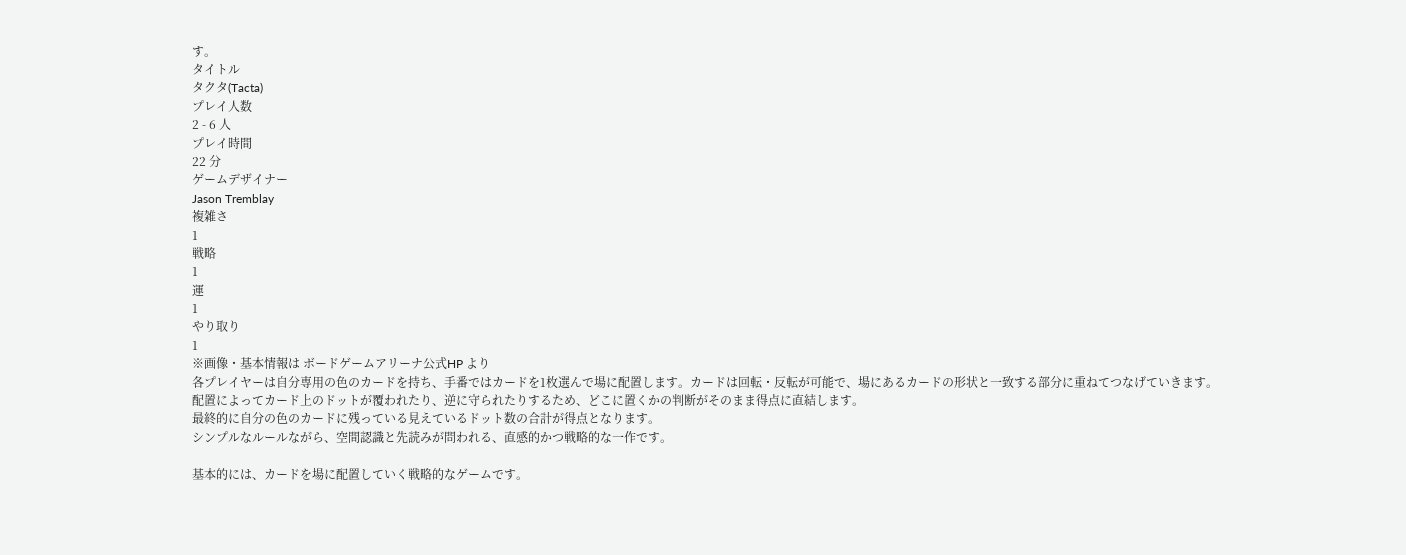す。
タイトル
タクタ(Tacta)
プレイ人数
2 - 6 人
プレイ時間
22 分
ゲームデザイナー
Jason Tremblay
複雑さ
1
戦略
1
運
1
やり取り
1
※画像・基本情報は ボードゲームアリーナ公式HP より
各プレイヤーは自分専用の色のカードを持ち、手番ではカードを1枚選んで場に配置します。カードは回転・反転が可能で、場にあるカードの形状と一致する部分に重ねてつなげていきます。
配置によってカード上のドットが覆われたり、逆に守られたりするため、どこに置くかの判断がそのまま得点に直結します。
最終的に自分の色のカードに残っている見えているドット数の合計が得点となります。
シンプルなルールながら、空間認識と先読みが問われる、直感的かつ戦略的な一作です。

基本的には、カードを場に配置していく戦略的なゲームです。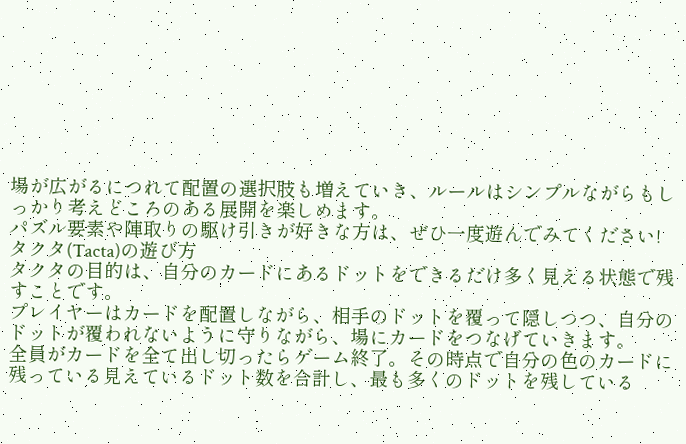場が広がるにつれて配置の選択肢も増えていき、ルールはシンプルながらもしっかり考えどころのある展開を楽しめます。
パズル要素や陣取りの駆け引きが好きな方は、ぜひ一度遊んでみてください!
タクタ(Tacta)の遊び方
タクタの目的は、自分のカードにあるドットをできるだけ多く見える状態で残すことです。
プレイヤーはカードを配置しながら、相手のドットを覆って隠しつつ、自分のドットが覆われないように守りながら、場にカードをつなげていきます。
全員がカードを全て出し切ったらゲーム終了。その時点で自分の色のカードに残っている見えているドット数を合計し、最も多くのドットを残している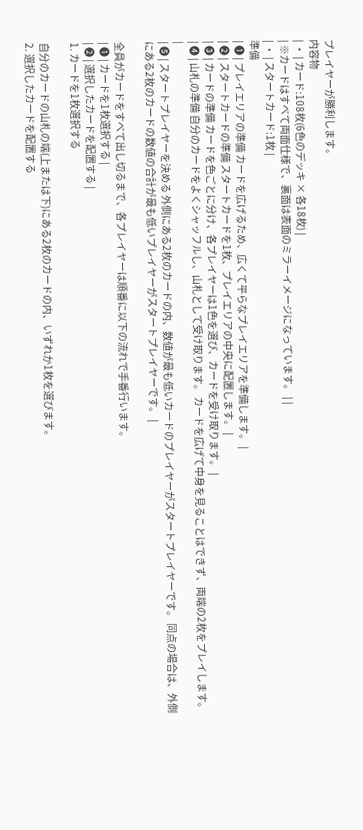プレイヤーが勝利します。
内容物
| ・ | カード:108枚(6色のデッキ × 各18枚) |
| ※カードはすべて両面仕様で、裏面は表面のミラーイメージになっています。 | |
| ・ | スタートカード:1枚 |
準備
| ❶ | プレイエリアの準備 カードを広げるため、広くて平らなプレイエリアを準備します。 |
| ❷ | スタートカードの準備 スタートカードを1枚、プレイエリアの中央に配置します。 |
| ❸ | カードの準備 カードを色ごとに分け、各プレイヤーは1色を選び、カードを受け取ります。 |
| ❹ | 山札の準備 自分のカードをよくシャッフルし、山札として受け取ります。 カードを広げて中身を見ることはできず、両端の2枚をプレイします。 |
| ❺ | スタートプレイヤーを決める 外側にある2枚のカードの内、数値が最も低いカードのプレイヤーがスタートプレイヤーです。 同点の場合は、外側にある2枚のカードの数値の合計が最も低いプレイヤーがスタートプレイヤーです。 |

全員がカードをすべて出し切るまで、各プレイヤーは順番に以下の流れで手番行います。
| ❶ | カードを1枚選択する |
| ❷ | 選択したカードを配置する |
1. カードを1枚選択する

自分のカードの山札の端(上または下)にある2枚のカードの内、いずれか1枚を選びます。
2. 選択したカードを配置する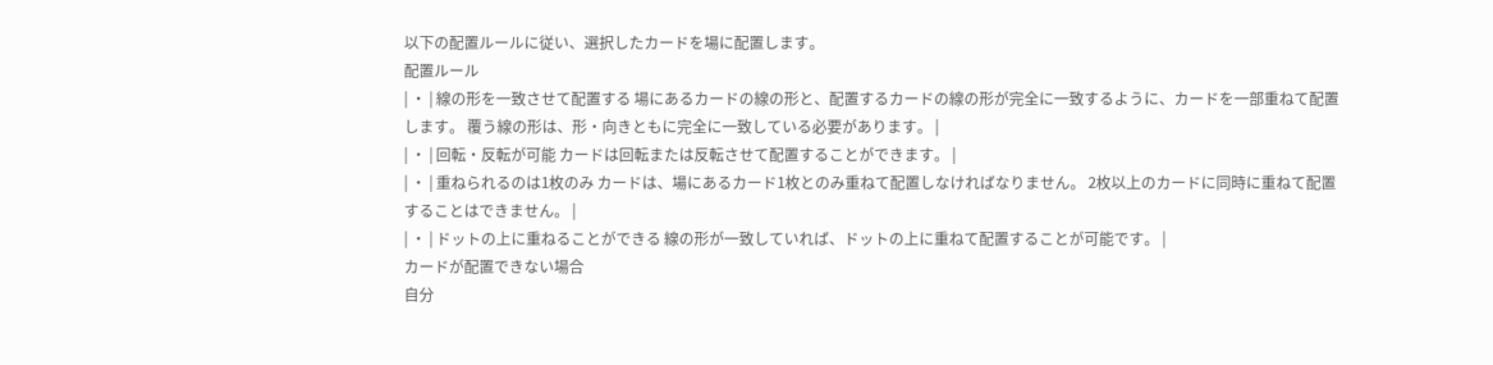以下の配置ルールに従い、選択したカードを場に配置します。
配置ルール
| ・ | 線の形を一致させて配置する 場にあるカードの線の形と、配置するカードの線の形が完全に一致するように、カードを一部重ねて配置します。 覆う線の形は、形・向きともに完全に一致している必要があります。 |
| ・ | 回転・反転が可能 カードは回転または反転させて配置することができます。 |
| ・ | 重ねられるのは1枚のみ カードは、場にあるカード1枚とのみ重ねて配置しなければなりません。 2枚以上のカードに同時に重ねて配置することはできません。 |
| ・ | ドットの上に重ねることができる 線の形が一致していれば、ドットの上に重ねて配置することが可能です。 |
カードが配置できない場合
自分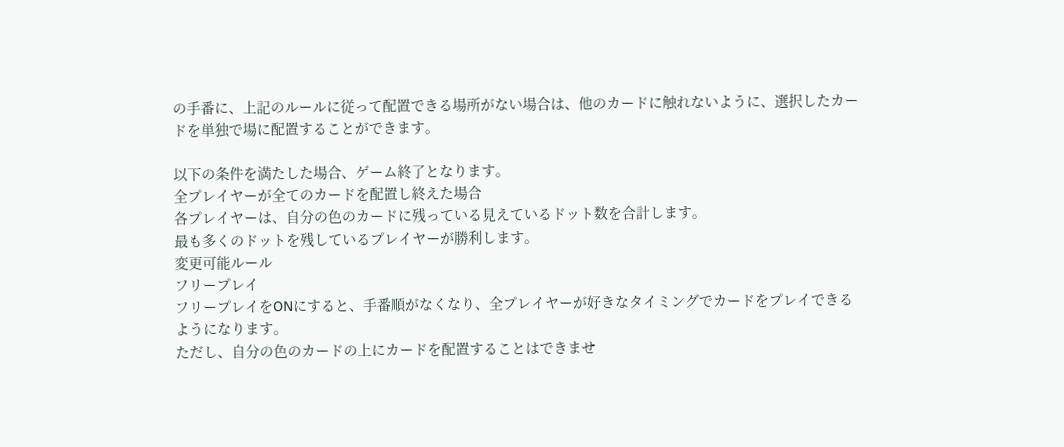の手番に、上記のルールに従って配置できる場所がない場合は、他のカードに触れないように、選択したカードを単独で場に配置することができます。

以下の条件を満たした場合、ゲーム終了となります。
全プレイヤーが全てのカードを配置し終えた場合
各プレイヤーは、自分の色のカードに残っている見えているドット数を合計します。
最も多くのドットを残しているプレイヤーが勝利します。
変更可能ルール
フリープレイ
フリープレイをONにすると、手番順がなくなり、全プレイヤーが好きなタイミングでカードをプレイできるようになります。
ただし、自分の色のカードの上にカードを配置することはできませ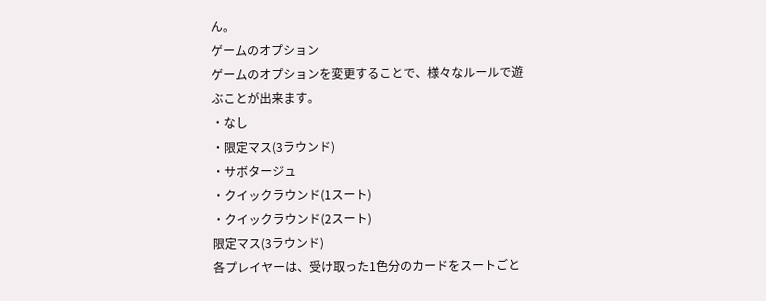ん。
ゲームのオプション
ゲームのオプションを変更することで、様々なルールで遊ぶことが出来ます。
・なし
・限定マス(3ラウンド)
・サボタージュ
・クイックラウンド(1スート)
・クイックラウンド(2スート)
限定マス(3ラウンド)
各プレイヤーは、受け取った1色分のカードをスートごと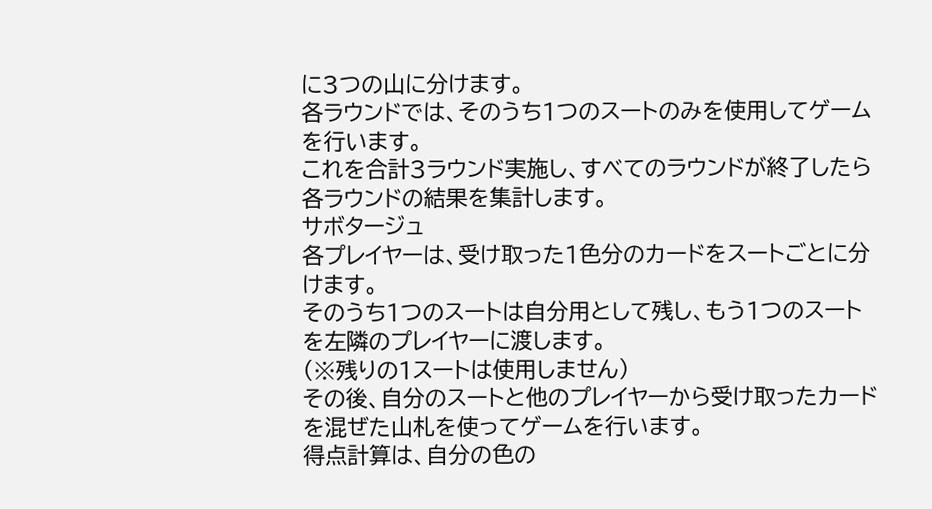に3つの山に分けます。
各ラウンドでは、そのうち1つのスートのみを使用してゲームを行います。
これを合計3ラウンド実施し、すべてのラウンドが終了したら各ラウンドの結果を集計します。
サボタージュ
各プレイヤーは、受け取った1色分のカードをスートごとに分けます。
そのうち1つのスートは自分用として残し、もう1つのスートを左隣のプレイヤーに渡します。
(※残りの1スートは使用しません)
その後、自分のスートと他のプレイヤーから受け取ったカードを混ぜた山札を使ってゲームを行います。
得点計算は、自分の色の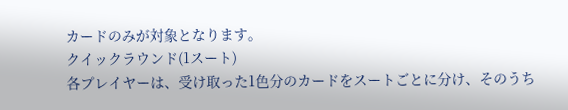カードのみが対象となります。
クイックラウンド(1スート)
各プレイヤーは、受け取った1色分のカードをスートごとに分け、そのうち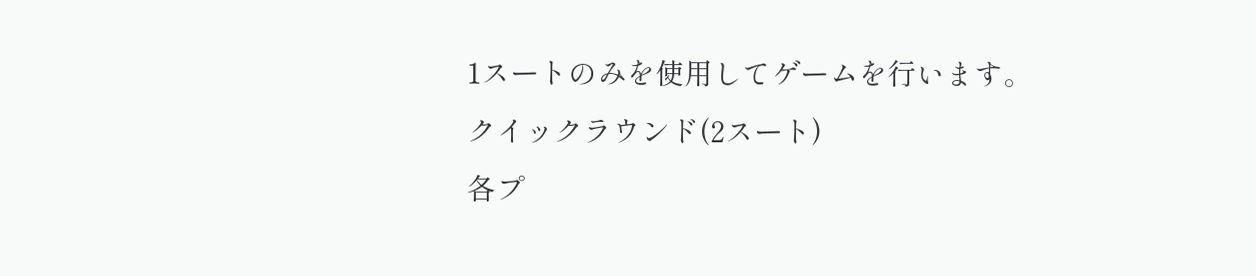1スートのみを使用してゲームを行います。
クイックラウンド(2スート)
各プ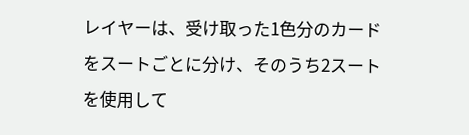レイヤーは、受け取った1色分のカードをスートごとに分け、そのうち2スートを使用して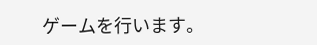ゲームを行います。